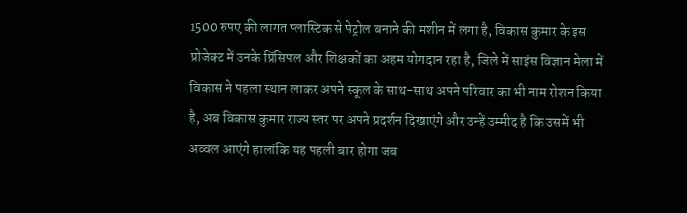1500 रुपए की लागत प्लास्टिक से पेट्रोल बनाने की मशीन में लगा है, विकास कुमार के इस प्रोजेक्ट में उनके प्रिंसिपल और शिक्षकों का अहम योगदान रहा है, जिले में साइंस विज्ञान मेला में विकास ने पहला स्थान लाकर अपने स्कूल के साथ-साथ अपने परिवार का भी नाम रोशन किया है, अब विकास कुमार राज्य स्तर पर अपने प्रदर्शन दिखाएंगे और उन्हें उम्मीद है कि उसमें भी अव्वल आएंगे हालांकि यह पहली बार होगा जब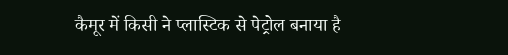कैमूर में किसी ने प्लास्टिक से पेट्रोल बनाया है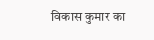विकास कुमार का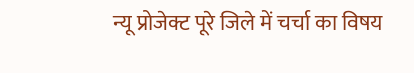न्यू प्रोजेक्ट पूरे जिले में चर्चा का विषय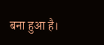बना हुआ है।